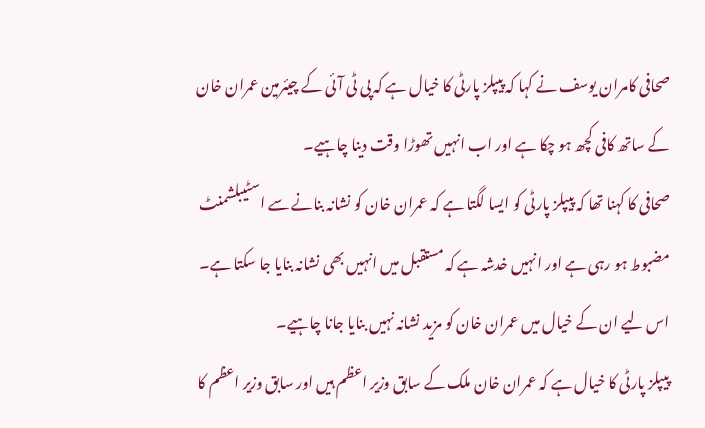صحافی کامران یوسف نے کہا کہ پیپلز پارٹی کا خیال ہے کہ پی ٹی آئی کے چیئرمین عمران خان کے ساتھ کافی کچھ ہو چکا ہے اور اب انہیں تھوڑا وقت دینا چاہیے۔
صحافی کا کہنا تھا کہ پیپلز پارٹی کو ایسا لگتا ہے کہ عمران خان کو نشانہ بنانے سے اسٹیبلشمنٹ مضبوط ہو رہی ہے اور انہیں خدشہ ہے کہ مستقبل میں انہیں بھی نشانہ بنایا جا سکتا ہے۔ اس لیے ان کے خیال میں عمران خان کو مزید نشانہ نہیں بنایا جانا چاہیے۔
پیپلز پارٹی کا خیال ہے کہ عمران خان ملک کے سابق وزیر اعظم ہیں اور سابق وزیر اعظم کا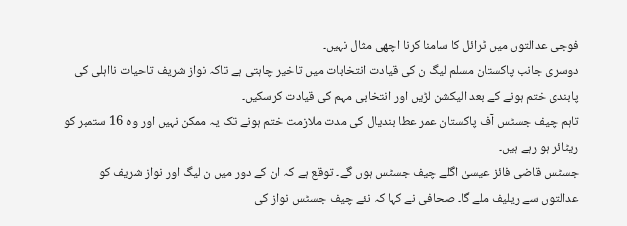فوجی عدالتوں میں ٹرائل کا سامنا کرنا اچھی مثال نہیں۔
دوسری جانب پاکستان مسلم لیگ ن کی قیادت انتخابات میں تاخیر چاہتی ہے تاکہ نواز شریف تاحیات نااہلی کی پابندی ختم ہونے کے بعد الیکشن لڑیں اور انتخابی مہم کی قیادت کرسکیں۔
تاہم چیف جسٹس آف پاکستان عمر عطا بندیال کی مدت ملازمت ختم ہونے تک یہ ممکن نہیں اور وہ 16 ستمبر کو ریٹائر ہو رہے ہیں۔
جسٹس قاضی فائز عیسیٰ اگلے چیف جسٹس ہوں گے۔ توقع ہے کہ ان کے دور میں ن لیگ اور نواز شریف کو عدالتوں سے ریلیف ملے گا۔ صحافی نے کہا کہ نئے چیف جسٹس نواز کی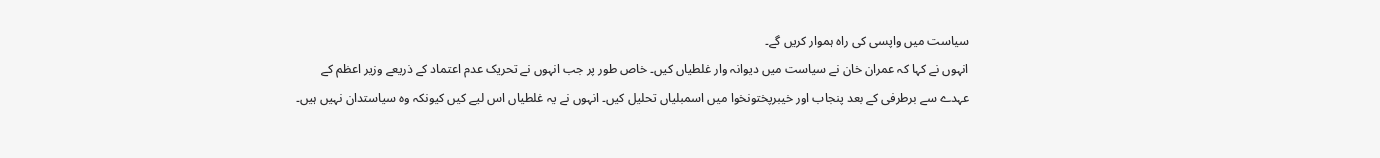سیاست میں واپسی کی راہ ہموار کریں گے۔
انہوں نے کہا کہ عمران خان نے سیاست میں دیوانہ وار غلطیاں کیں۔ خاص طور پر جب انہوں نے تحریک عدم اعتماد کے ذریعے وزیر اعظم کے عہدے سے برطرفی کے بعد پنجاب اور خیبرپختونخوا میں اسمبلیاں تحلیل کیں۔ انہوں نے یہ غلطیاں اس لیے کیں کیونکہ وہ سیاستدان نہیں ہیں۔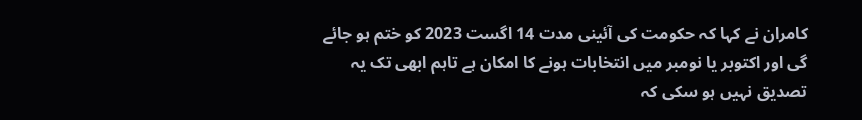کامران نے کہا کہ حکومت کی آئینی مدت 14 اگست 2023 کو ختم ہو جائے گی اور اکتوبر یا نومبر میں انتخابات ہونے کا امکان ہے تاہم ابھی تک یہ تصدیق نہیں ہو سکی کہ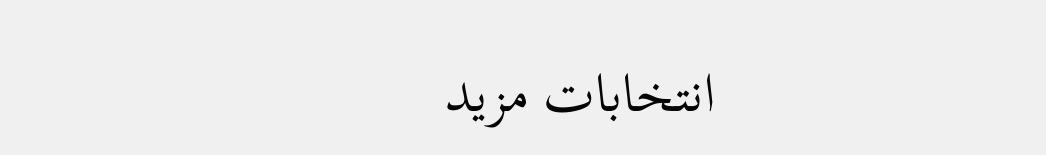انتخابات مزید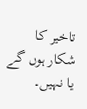تاخیر کا شکار ہوں گے یا نہیں۔